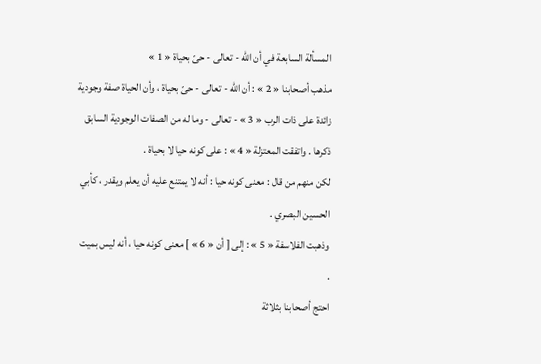المسألة السابعة في أن الله - تعالى - حىّ بحياة « 1 »
مذهب أصحابنا « 2 » : أن الله - تعالى - حىّ بحياة ، وأن الحياة صفة وجودية زائدة على ذات الرب « 3 » - تعالى - وما له من الصفات الوجودية السابق ذكرها . واتفقت المعتزلة « 4 » : على كونه حيا لا بحياة .
لكن منهم من قال : معنى كونه حيا : أنه لا يمتنع عليه أن يعلم ويقدر ، كأبي الحسين البصري .
وذهبت الفلاسفة « 5 » : إلى [ أن « 6 » ] معنى كونه حيا ، أنه ليس بميت .
احتج أصحابنا بثلاثة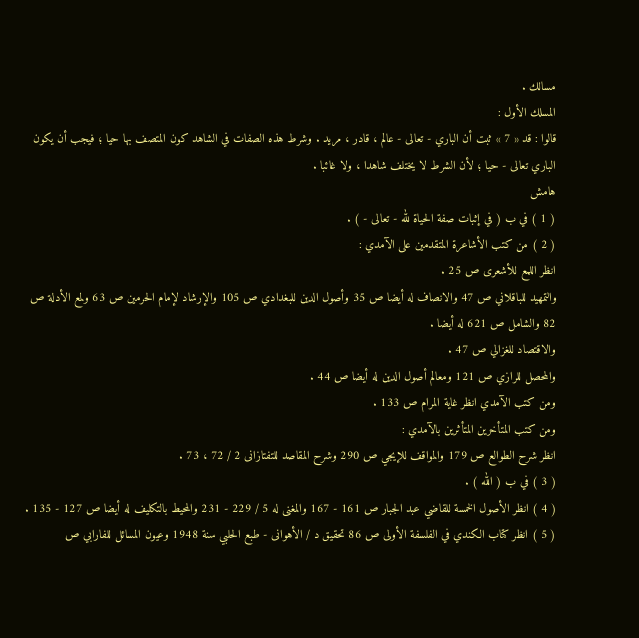مسالك .
المسلك الأول :
قالوا : قد « 7 » ثبت أن الباري - تعالى - عالم ، قادر ، مريد . وشرط هذه الصفات في الشاهد كون المتصف بها حيا ؛ فيجب أن يكون الباري تعالى - حيا ؛ لأن الشرط لا يختلف شاهدا ، ولا غائبا .
هامش
( 1 ) في ب ( في إثبات صفة الحياة لله - تعالى - ) .
( 2 ) من كتب الأشاعرة المتقدمين على الآمدي :
انظر اللمع للأشعرى ص 25 .
والتمهيد للباقلاني ص 47 والانصاف له أيضا ص 35 وأصول الدين للبغدادي ص 105 والإرشاد لإمام الحرمين ص 63 ولمع الأدلة ص 82 والشامل ص 621 له أيضا .
والاقتصاد للغزالي ص 47 .
والمحصل للرازي ص 121 ومعالم أصول الدين له أيضا ص 44 .
ومن كتب الآمدي انظر غاية المرام ص 133 .
ومن كتب المتأخرين المتأثرين بالآمدي :
انظر شرح الطوالع ص 179 والمواقف للإيجي ص 290 وشرح المقاصد للتفتازانى 2 / 72 ، 73 .
( 3 ) في ب ( الله ) .
( 4 ) انظر الأصول الخمسة للقاضي عبد الجبار ص 161 - 167 والمغنى له 5 / 229 - 231 والمحيط بالتكليف له أيضا ص 127 - 135 .
( 5 ) انظر كتاب الكندي في الفلسفة الأولى ص 86 تحقيق د / الأهوانى - طبع الحلبي سنة 1948 وعيون المسائل للفارابي ص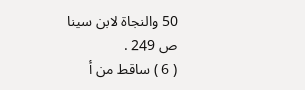50 والنجاة لابن سينا ص 249 .
( 6 ) ساقط من أ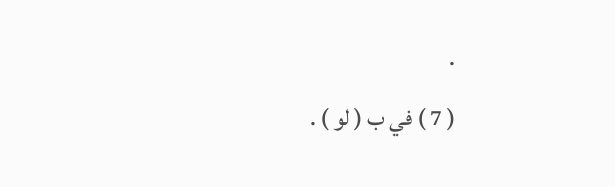.
( 7 ) في ب ( لو ) .